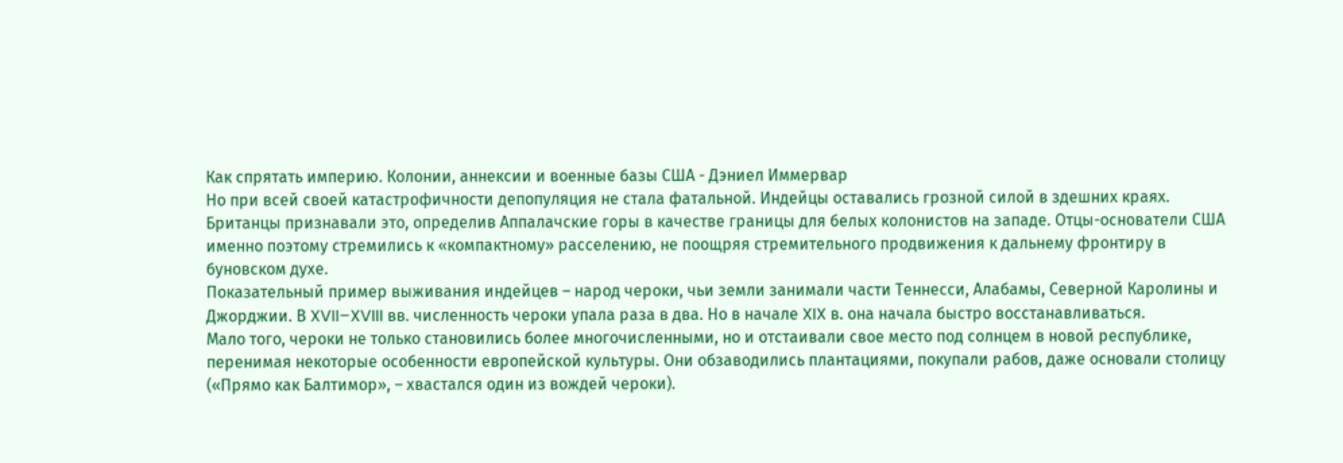Как спрятать империю. Колонии, аннексии и военные базы США - Дэниел Иммервар
Но при всей своей катастрофичности депопуляция не стала фатальной. Индейцы оставались грозной силой в здешних краях. Британцы признавали это, определив Аппалачские горы в качестве границы для белых колонистов на западе. Отцы-основатели США именно поэтому стремились к «компактному» расселению, не поощряя стремительного продвижения к дальнему фронтиру в буновском духе.
Показательный пример выживания индейцев – народ чероки, чьи земли занимали части Теннесси, Алабамы, Северной Каролины и Джорджии. В XVII–XVIII вв. численность чероки упала раза в два. Но в начале XIX в. она начала быстро восстанавливаться.
Мало того, чероки не только становились более многочисленными, но и отстаивали свое место под солнцем в новой республике, перенимая некоторые особенности европейской культуры. Они обзаводились плантациями, покупали рабов, даже основали столицу («Прямо как Балтимор», – хвастался один из вождей чероки).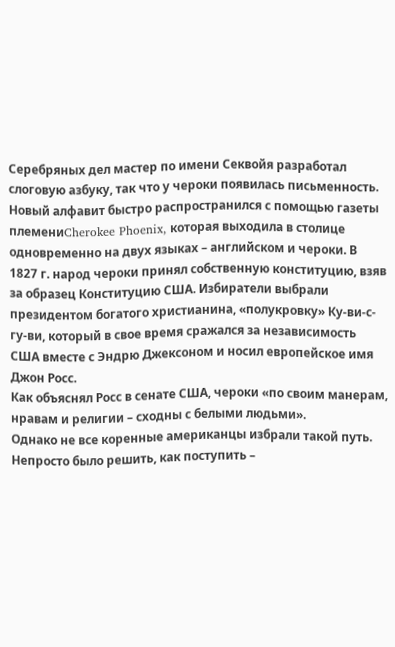Серебряных дел мастер по имени Секвойя разработал слоговую азбуку, так что у чероки появилась письменность. Новый алфавит быстро распространился с помощью газеты племениCherokee Phoenix, которая выходила в столице одновременно на двух языках – английском и чероки. В 1827 г. народ чероки принял собственную конституцию, взяв за образец Конституцию США. Избиратели выбрали президентом богатого христианина, «полукровку» Ку-ви-с-гу-ви, который в свое время сражался за независимость США вместе с Эндрю Джексоном и носил европейское имя Джон Росс.
Как объяснял Росс в сенате США, чероки «по своим манерам, нравам и религии – сходны с белыми людьми».
Однако не все коренные американцы избрали такой путь. Непросто было решить, как поступить –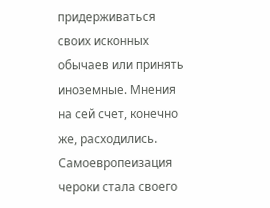придерживаться своих исконных обычаев или принять иноземные. Мнения на сей счет, конечно же, расходились. Самоевропеизация чероки стала своего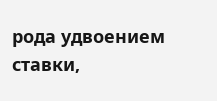рода удвоением ставки,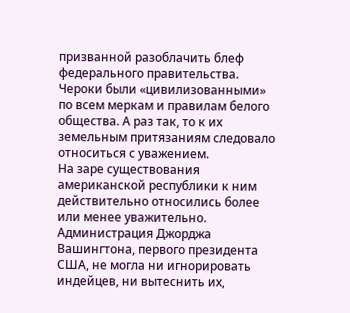призванной разоблачить блеф федерального правительства. Чероки были «цивилизованными» по всем меркам и правилам белого общества. А раз так, то к их земельным притязаниям следовало относиться с уважением.
На заре существования американской республики к ним действительно относились более или менее уважительно. Администрация Джорджа Вашингтона, первого президента США, не могла ни игнорировать индейцев, ни вытеснить их,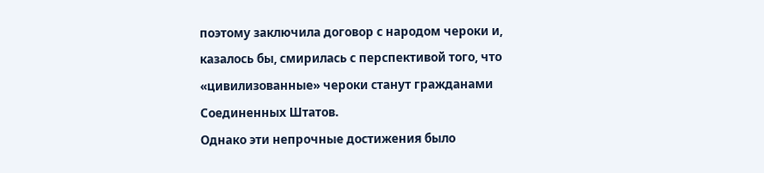поэтому заключила договор с народом чероки и, казалось бы, смирилась с перспективой того, что «цивилизованные» чероки станут гражданами Соединенных Штатов.
Однако эти непрочные достижения было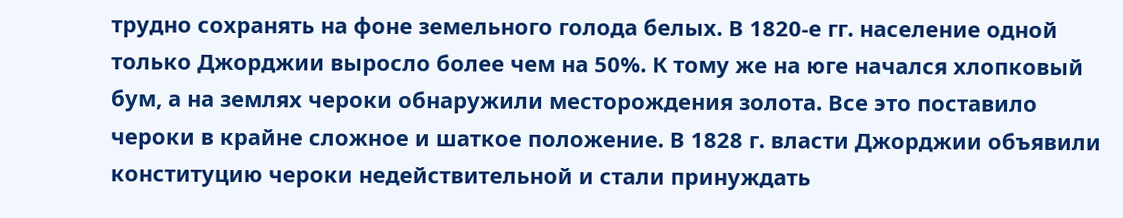трудно сохранять на фоне земельного голода белых. В 1820-е гг. население одной только Джорджии выросло более чем на 50%. К тому же на юге начался хлопковый бум, а на землях чероки обнаружили месторождения золота. Все это поставило чероки в крайне сложное и шаткое положение. В 1828 г. власти Джорджии объявили конституцию чероки недействительной и стали принуждать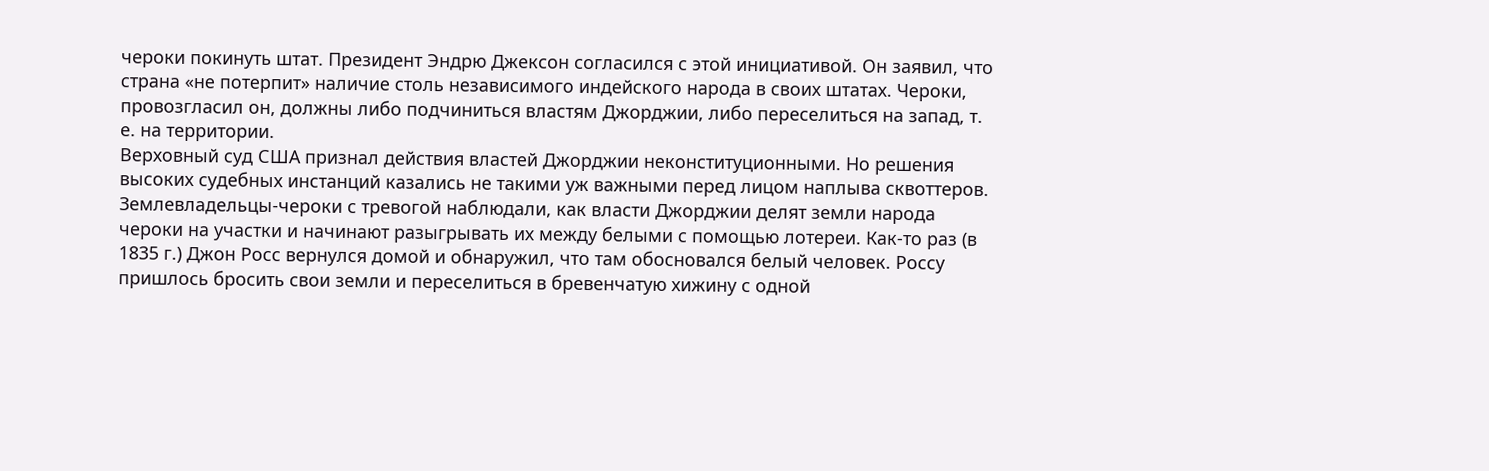чероки покинуть штат. Президент Эндрю Джексон согласился с этой инициативой. Он заявил, что страна «не потерпит» наличие столь независимого индейского народа в своих штатах. Чероки, провозгласил он, должны либо подчиниться властям Джорджии, либо переселиться на запад, т. е. на территории.
Верховный суд США признал действия властей Джорджии неконституционными. Но решения высоких судебных инстанций казались не такими уж важными перед лицом наплыва сквоттеров. Землевладельцы-чероки с тревогой наблюдали, как власти Джорджии делят земли народа чероки на участки и начинают разыгрывать их между белыми с помощью лотереи. Как-то раз (в 1835 г.) Джон Росс вернулся домой и обнаружил, что там обосновался белый человек. Россу пришлось бросить свои земли и переселиться в бревенчатую хижину с одной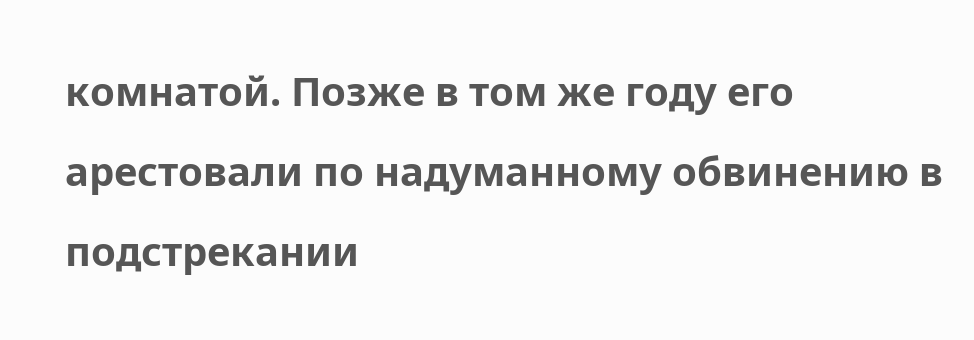комнатой. Позже в том же году его арестовали по надуманному обвинению в подстрекании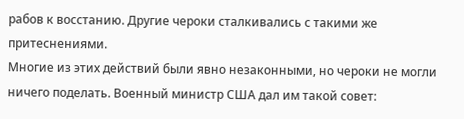рабов к восстанию. Другие чероки сталкивались с такими же притеснениями.
Многие из этих действий были явно незаконными, но чероки не могли ничего поделать. Военный министр США дал им такой совет: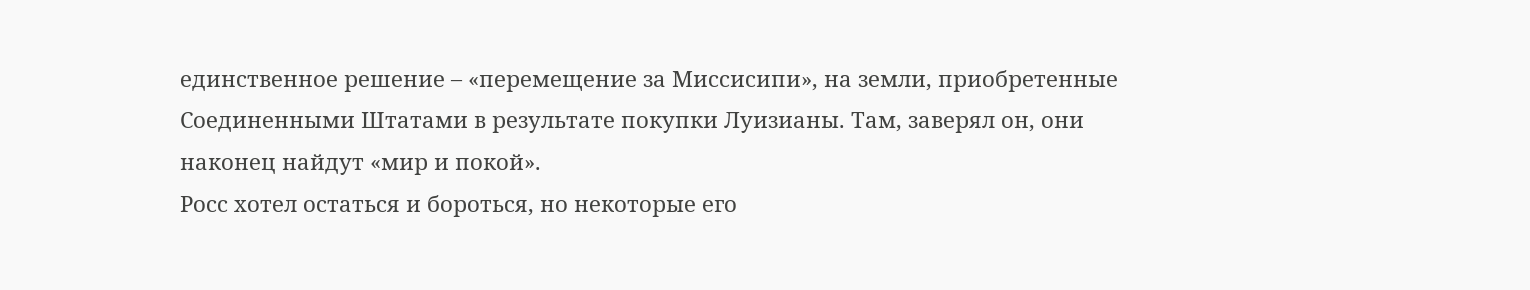единственное решение – «перемещение за Миссисипи», на земли, приобретенные Соединенными Штатами в результате покупки Луизианы. Там, заверял он, они наконец найдут «мир и покой».
Росс хотел остаться и бороться, но некоторые его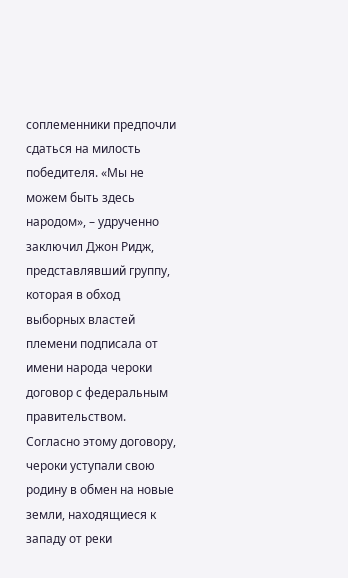соплеменники предпочли сдаться на милость победителя. «Мы не можем быть здесь народом», – удрученно заключил Джон Ридж, представлявший группу, которая в обход выборных властей племени подписала от имени народа чероки договор с федеральным правительством. Согласно этому договору, чероки уступали свою родину в обмен на новые земли, находящиеся к западу от реки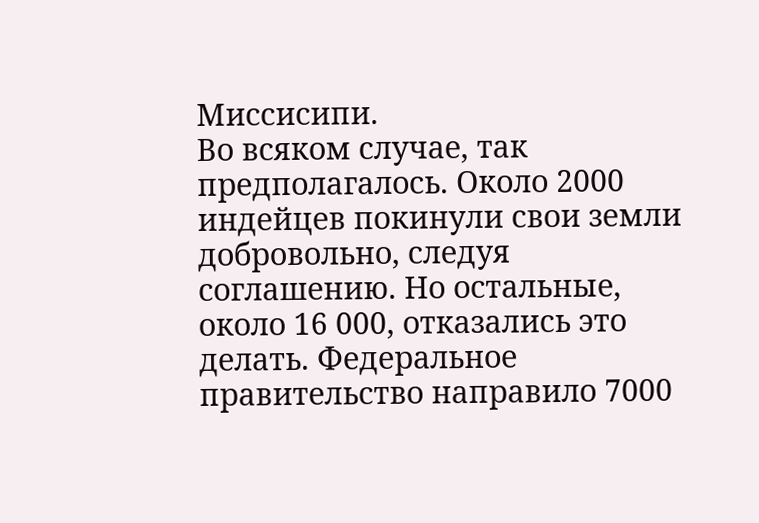Миссисипи.
Во всяком случае, так предполагалось. Около 2000 индейцев покинули свои земли добровольно, следуя соглашению. Но остальные, около 16 000, отказались это делать. Федеральное правительство направило 7000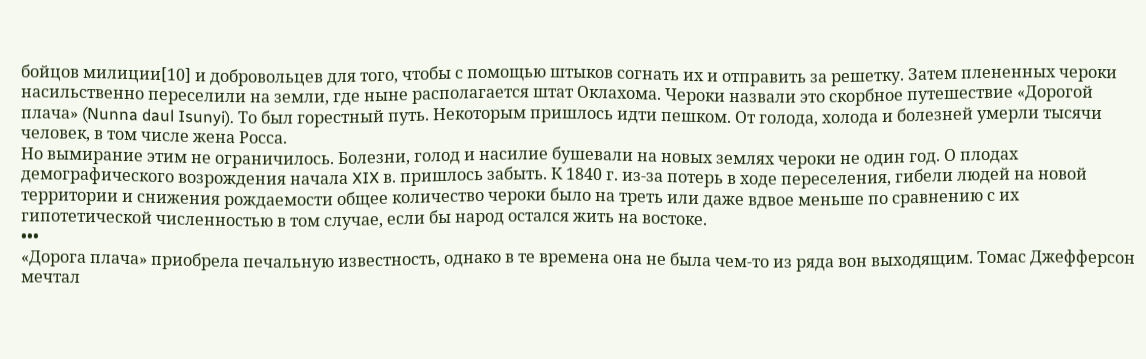бойцов милиции[10] и добровольцев для того, чтобы с помощью штыков согнать их и отправить за решетку. Затем плененных чероки насильственно переселили на земли, где ныне располагается штат Оклахома. Чероки назвали это скорбное путешествие «Дорогой плача» (Nunna daul Isunyi). То был горестный путь. Некоторым пришлось идти пешком. От голода, холода и болезней умерли тысячи человек, в том числе жена Росса.
Но вымирание этим не ограничилось. Болезни, голод и насилие бушевали на новых землях чероки не один год. О плодах демографического возрождения начала XIX в. пришлось забыть. К 1840 г. из-за потерь в ходе переселения, гибели людей на новой территории и снижения рождаемости общее количество чероки было на треть или даже вдвое меньше по сравнению с их гипотетической численностью в том случае, если бы народ остался жить на востоке.
•••
«Дорога плача» приобрела печальную известность, однако в те времена она не была чем-то из ряда вон выходящим. Томас Джефферсон мечтал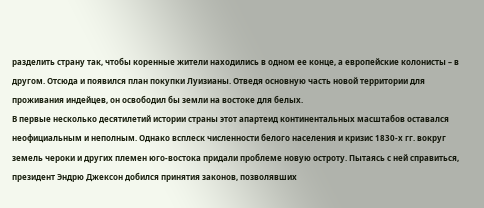разделить страну так, чтобы коренные жители находились в одном ее конце, а европейские колонисты – в другом. Отсюда и появился план покупки Луизианы. Отведя основную часть новой территории для проживания индейцев, он освободил бы земли на востоке для белых.
В первые несколько десятилетий истории страны этот апартеид континентальных масштабов оставался неофициальным и неполным. Однако всплеск численности белого населения и кризис 1830-х гг. вокруг земель чероки и других племен юго-востока придали проблеме новую остроту. Пытаясь с ней справиться, президент Эндрю Джексон добился принятия законов, позволявших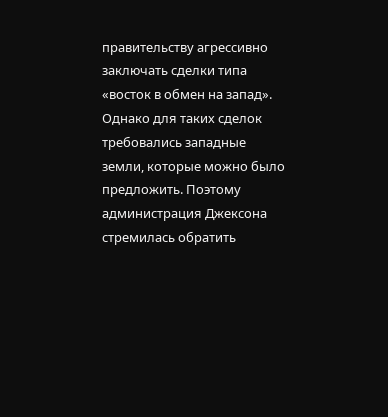правительству агрессивно заключать сделки типа «восток в обмен на запад».
Однако для таких сделок требовались западные земли, которые можно было предложить. Поэтому администрация Джексона стремилась обратить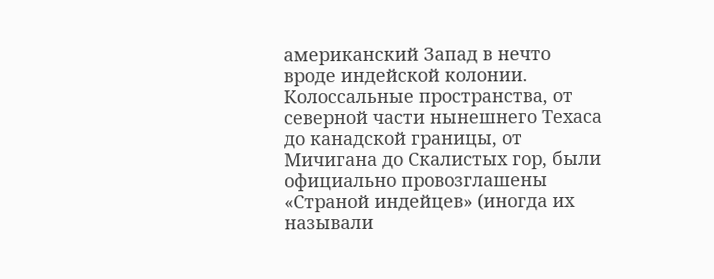американский Запад в нечто вроде индейской колонии. Колоссальные пространства, от северной части нынешнего Техаса до канадской границы, от Мичигана до Скалистых гор, были официально провозглашены «Страной индейцев» (иногда их называли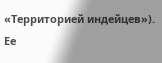«Территорией индейцев»). Ее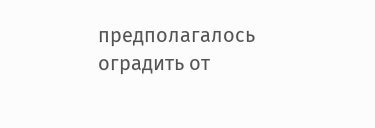предполагалось оградить от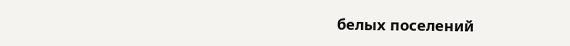белых поселений